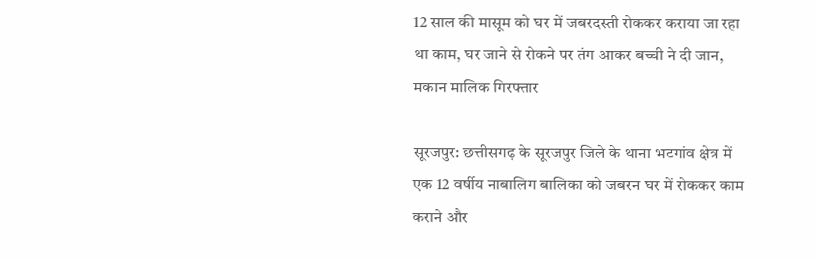12 साल की मासूम को घर में जबरदस्ती रोककर कराया जा रहा था काम, घर जाने से रोकने पर तंग आकर बच्ची ने दी जान, मकान मालिक गिरफ्तार

सूरजपुर: छत्तीसगढ़ के सूरजपुर जिले के थाना भटगांव क्षेत्र में एक 12 वर्षीय नाबालिग बालिका को जबरन घर में रोककर काम कराने और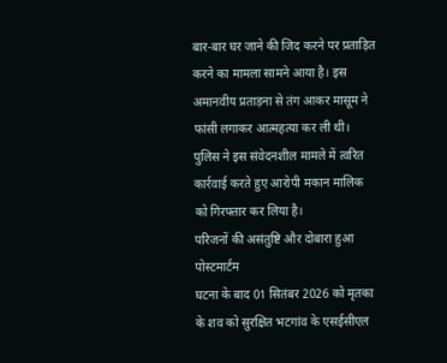बार-बार घर जाने की जिद करने पर प्रताड़ित करने का मामला सामने आया है। इस अमानवीय प्रताड़ना से तंग आकर मासूम ने फांसी लगाकर आत्महत्या कर ली थी। पुलिस ने इस संवेदनशील मामले में त्वरित कार्रवाई करते हुए आरोपी मकान मालिक को गिरफ्तार कर लिया है।
परिजनों की असंतुष्टि और दोबारा हुआ पोस्टमार्टम
घटना के बाद 01 सितंबर 2026 को मृतका के शव को सुरक्षित भटगांव के एसईसीएल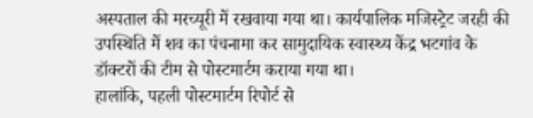अस्पताल की मरच्यूरी में रखवाया गया था। कार्यपालिक मजिस्ट्रेट जरही की उपस्थिति में शव का पंचनामा कर सामुदायिक स्वास्थ्य केंद्र भटगांव के डॉक्टरों की टीम से पोस्टमार्टम कराया गया था।
हालांकि, पहली पोस्टमार्टम रिपोर्ट से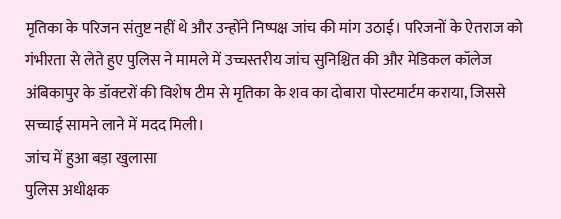मृतिका के परिजन संतुष्ट नहीं थे और उन्होंने निष्पक्ष जांच की मांग उठाई। परिजनों के ऐतराज को गंभीरता से लेते हुए पुलिस ने मामले में उच्चस्तरीय जांच सुनिश्चित की और मेडिकल कॉलेज अंबिकापुर के डॉक्टरों की विशेष टीम से मृतिका के शव का दोबारा पोस्टमार्टम कराया, जिससे सच्चाई सामने लाने में मदद मिली।
जांच में हुआ बड़ा खुलासा
पुलिस अधीक्षक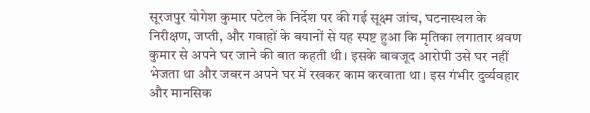सूरजपुर योगेश कुमार पटेल के निर्देश पर की गई सूक्ष्म जांच, घटनास्थल के निरीक्षण, जप्ती, और गवाहों के बयानों से यह स्पष्ट हुआ कि मृतिका लगातार श्रवण कुमार से अपने घर जाने की बात कहती थी। इसके बावजूद आरोपी उसे घर नहीं भेजता था और जबरन अपने घर में रखकर काम करवाता था। इस गंभीर दुर्व्यवहार और मानसिक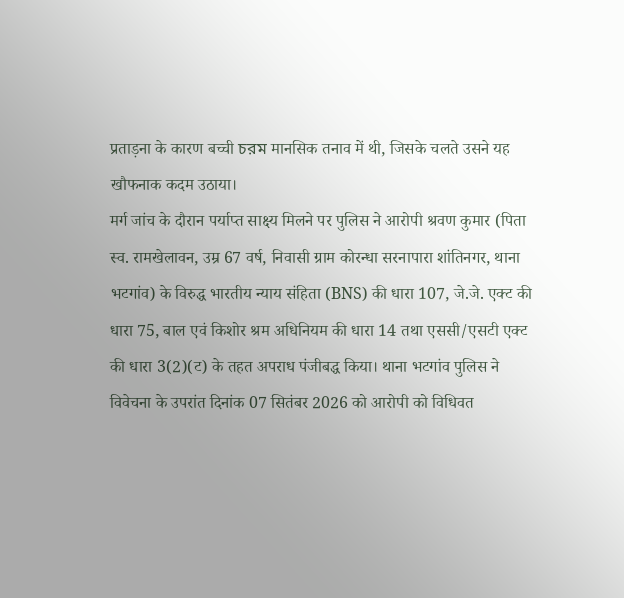प्रताड़ना के कारण बच्ची চরম मानसिक तनाव में थी, जिसके चलते उसने यह खौफनाक कदम उठाया।
मर्ग जांच के दौरान पर्याप्त साक्ष्य मिलने पर पुलिस ने आरोपी श्रवण कुमार (पिता स्व. रामखेलावन, उम्र 67 वर्ष, निवासी ग्राम कोरन्धा सरनापारा शांतिनगर, थाना भटगांव) के विरुद्ध भारतीय न्याय संहिता (BNS) की धारा 107, जे.जे. एक्ट की धारा 75, बाल एवं किशोर श्रम अधिनियम की धारा 14 तथा एससी/एसटी एक्ट की धारा 3(2)(ट) के तहत अपराध पंजीबद्ध किया। थाना भटगांव पुलिस ने विवेचना के उपरांत दिनांक 07 सितंबर 2026 को आरोपी को विधिवत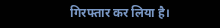गिरफ्तार कर लिया है।